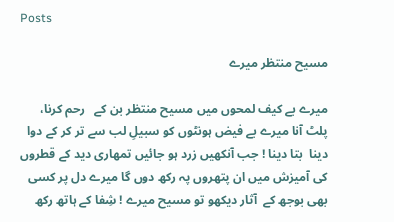Posts

مسیح منتظر میرے

میرے بے کیف لمحوں میں مسیح منتظر بن کے   رحم کرنا، پلٹ آنا میرے بے فیض ہونٹوں کو سبیلِ لب سے تر کر کے دوا دینا  بتا دینا ! جب آنکھیں زرد ہو جائیں تمھاری دید کے قطروں کی آمیزش میں ان پتھروں پہ رکھ دوں گا میرے دل پر کسی بھی بوجھ کے  آثار دیکھو تو مسیح میرے ! شِفا کے ہاتھ رکھ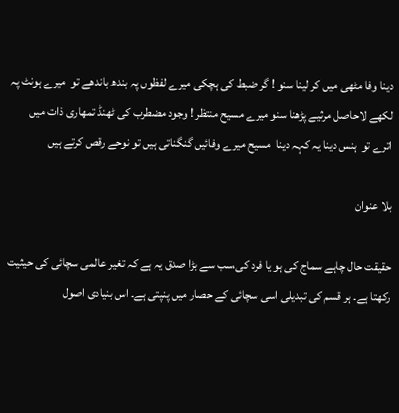دینا وفا مٹھی میں کر لینا سنو ! گر ضبط کی ہچکی میرے لفظوں پہ بندھ باندھے تو  میرے ہونٹ پہ لکھے لاحاصل مرثیے پڑھنا سنو میرے مسیح منتظر ! وجود مضطرب کی ٹھنڈ تمھاری ذات میں اترے تو  ہنس دینا یہ کہہ دینا  مسیح میرے وفائیں گنگناتی ہیں تو نوحے رقص کرتے ہیں

بلا عنوان

حقیقت حال چاہے سماج کی ہو یا فرد کی،سب سے بڑا صدق یہ ہے کہ تغیر عالمی سچائی کی حیثیت رکھتا ہے۔ ہر قسم کی تبدیلی اسی سچائی کے حصار میں پنپتی ہے۔ اس بنیادی اصول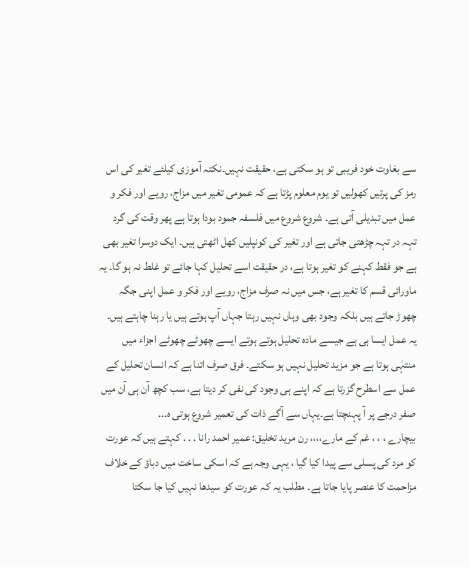سے بغاوت خود فریبی تو ہو سکتی ہے، حقیقت نہیں۔نکتہ آموزی کیلئے تغیر کی اس رمز کی پرتیں کھولیں تو یوم معلوم پڑتا ہے کہ عمومی تغیر میں مزاج، رویے اور فکر و عمل میں تبدیلی آتی ہے۔ شروع شروع میں فلسفہ جمود بودا ہوتا ہے پھر وقت کی گرد تہہ در تہہ چڑھتی جاتی ہے اور تغیر کی کونپلیں کھل اٹھتی ہیں۔ ایک دوسرا تغیر بھی ہے جو فقط کہنے کو تغیر ہوتا ہے، در حقیقت اسے تحلیل کہا جائے تو غلط نہ ہو گا۔ یہ ماورائی قسم کا تغیر ہے، جس میں نہ صرف مزاج، رویے اور فکر و عمل اپنی جگہ چھوڑ جاتے ہیں بلکہ وجود بھی وہاں نہیں رہتا جہاں آپ ہوتے ہیں یا رہنا چاہتے ہیں۔ یہ عمل ایسا ہی ہے جیسے مادہ تحلیل ہوتے ہوتے ایسے چھوٹے چھوٹے اجزاء میں منتہٰی ہوتا ہے جو مزید تحلیل نہیں ہو سکتے۔ فرق صرف اتنا ہے کہ انسان تحلیل کے عمل سے اسطرح گزرتا ہے کہ اپنے ہی وجود کی نفی کر دیتا ہے، سب کچھ آن ہی آن میں صفر درجے پر آ پہنچتا ہے۔یہاں سے آگے ذات کی تعمیر شروع ہوتی ہ...
بیچارے ، ، ، غم کے مارے،،،، رن مرید تخلیق: عمیر احمد رانا . . . کہتے ہیں کہ عورت کو مرد کی پسلی سے پیدا کیا گیا ، یہی وجہ ہے کہ اسکی ساخت میں دباؤ کے خلاف مزاحمت کا عنصر پایا جاتا ہے۔ مطلب یہ کہ عورت کو سیدھا نہیں کیا جا سکتا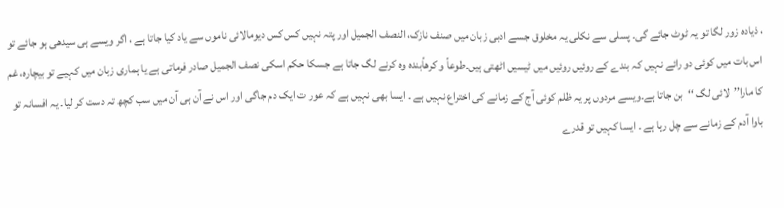، ذیادہ زور لگا تو یہ ٹوٹ جائے گی۔ پسلی سے نکلی یہ مخلوق جسے ادبی زبان میں صنف نازک، النصف الجمیل اور پتہ نہیں کس کس دیومالائی ناموں سے یاد کیا جاتا ہے ، اگر ویسے ہی سیدھی ہو جائے تو اس بات میں کوئی دو رائے نہیں کہ بندے کے روئیں روئیں میں ٹیسیں اٹھتی ہیں۔طوعاً و کرھاًبندہ وہ کرنے لگ جاتا ہے جسکا حکم اسکی نصف الجمیل صادر فرماتی ہے یا ہماری زبان میں کہیے تو بیچارہ، غم کا مارا’’لائی لگ ‘‘بن جاتا ہے۔ویسے مردوں پر یہ ظلم کوئی آج کے زمانے کی اختراع نہیں ہے ۔ ایسا بھی نہیں ہے کہ عور ت ایک دم جاگی اور اس نے آن ہی آن میں سب کچھ تہ دست کر لیا۔ یہ افسانہ تو باوا آدم کے زمانے سے چل رہا ہے ۔ ایسا کہیں تو قدرے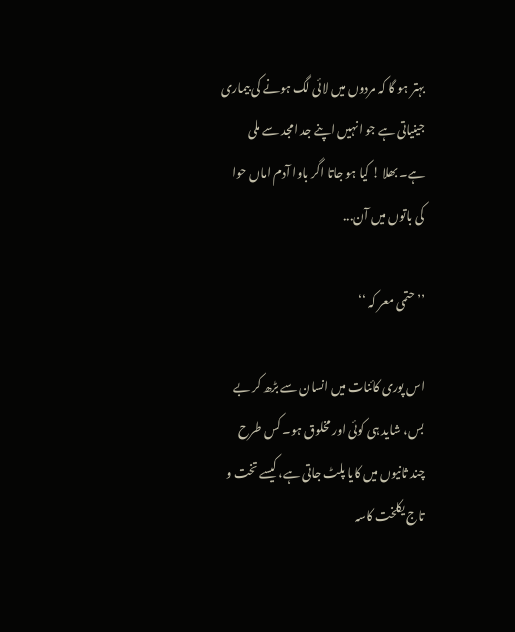بہتر ہو گا کہ مردوں میں لائی لگ ہونے کی بیماری جینیاتی ہے جو انہیں اپنے جد امجد سے ملی ہے۔ بھلا ! کیا ہو جاتا اگر باوا آدم اماں حوا کی باتوں میں آن...

’’ حتمی معر کہ ‘‘

اس پوری کائنات میں انسان سے بڑھ کر بے بس، شاید ہی کوئی اور مخلوق ہو۔ کس طرح چند ثانیوں میں کایا پلٹ جاتی ہے، کیسے تخت و تاج یکلخت کاسہ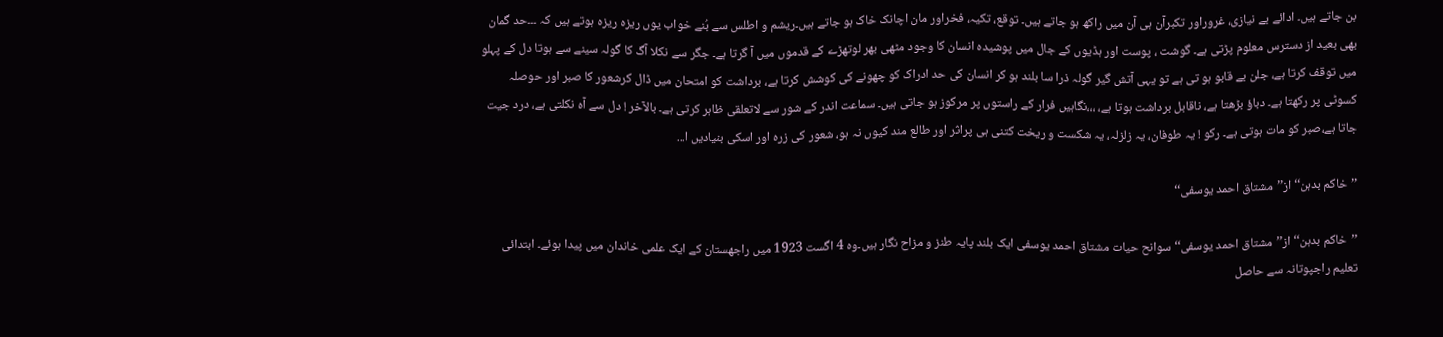بن جاتے ہیں۔ ادائے بے نیازی، غروراور تکبرآن ہی آن میں راکھ ہو جاتے ہیں۔ توقع، تکیہ، فخراور مان اچانک خاک ہو جاتے ہیں۔ریشم و اطلس سے بُنے خواب یوں ریزہ ریزہ ہوتے ہیں کہ ۔۔۔حد گمان بھی بعید از دسترس معلوم پڑتی ہے۔ گوشت ، پوست اور ہڈیوں کے جال میں پوشیدہ انسان کا وجود مٹھی بھر لوتھڑے کے قدموں میں آ گرتا ہے۔ جگر سے نکلا آگ کا گولہ سینے سے ہوتا دل کے پہلو میں توقف کرتا ہے، جلن بے قابو ہو تی ہے تو یہی آتش گیر گولہ ذرا سا بلند ہو کر انسان کی حد ادراک کو چھونے کی کوشش کرتا ہے، برداشت کو امتحان میں ڈال کرشعور کا صبر اور حوصلہ کسوٹی پر رکھتا ہے۔ دباؤ بڑھتا ہے، ناقابل برداشت ہوتا ہے، ،،،نگاہیں فرار کے راستوں پر مرکوز ہو جاتی ہیں۔ سماعت اندر کے شور سے لاتعلقی ظاہر کرتی ہے۔ بالآخر ! دل سے آہ نکلتی ہے، درد جیت جاتا ہے،صبر کو مات ہوتی ہے۔ رکو ! یہ طوفان، یہ زلزلہ، یہ شکست و ریخت کتنی ہی پراثر اور طالع مند کیوں نہ ہو، شعور کی زرہ اور اسکی بنیادیں ا...

’’خاکم بدہن‘‘ از’’مشتاق احمد یوسفی‘‘

’’خاکم بدہن‘‘ از’’مشتاق احمد یوسفی‘‘ سوانح حیات مشتاق احمد یوسفی ایک بلند پایہ طنز و مزاح نگار ہیں۔وہ 4 اگست 1923 میں راجھستان کے ایک علمی خاندان میں پیدا ہوئے۔ ابتدائی تعلیم راجپوتانہ سے حاصل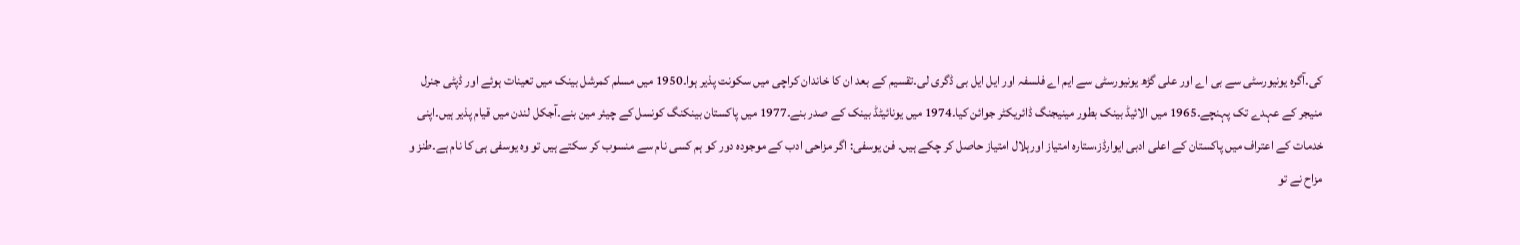کی۔آگرہ یونیورسٹی سے بی اے اور علی گڑھ یونیورسٹی سے ایم اے فلسفہ اور ایل ایل بی ڈگری لی۔تقسیم کے بعد ان کا خاندان کراچی میں سکونت پذیر ہوا۔1950 میں مسلم کمرشل بینک میں تعینات ہوئے اور ڈپٹی جنرل منیجر کے عہدے تک پہنچے۔1965 میں الائیڈ بینک بطور مینیجنگ ڈائریکٹر جوائن کیا۔1974 میں یونائیٹڈ بینک کے صدر بنے۔1977 میں پاکستان بینکنگ کونسل کے چیئر مین بنے۔آجکل لندن میں قیام پذیر ہیں۔اپنی خدمات کے اعتراف میں پاکستان کے اعلی ادبی ایوارڈز،ستارہ امتیاز اورہلال امتیاز حاصل کر چکے ہیں۔ فن یوسفی: اگر مزاحی ادب کے موجودہ دور کو ہم کسی نام سے منسوب کر سکتے ہیں تو وہ یوسفی ہی کا نام ہے۔طنز و مزاح نے تو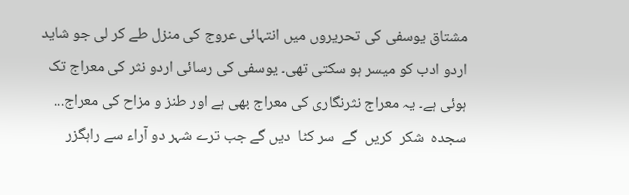مشتاق یوسفی کی تحریروں میں انتہائی عروج کی منزل طے کر لی جو شاید اردو ادب کو میسر ہو سکتی تھی۔ یوسفی کی رسائی اردو نثر کی معراج تک ہوئی ہے۔ یہ معراج نثرنگاری کی معراج بھی ہے اور طنز و مزاح کی معراج...
سجدہ  شکر  کریں  گے  سر کٹا  دیں گے جب ترے شہر دو آراء سے راہگزر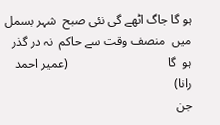ہو گا جاگ اٹھے گی نئی صبح  شہر بسمل  میں  منصف وقت سے حاکم  نہ در گذر  ہو  گا                                (عمیر احمد رانا)
جن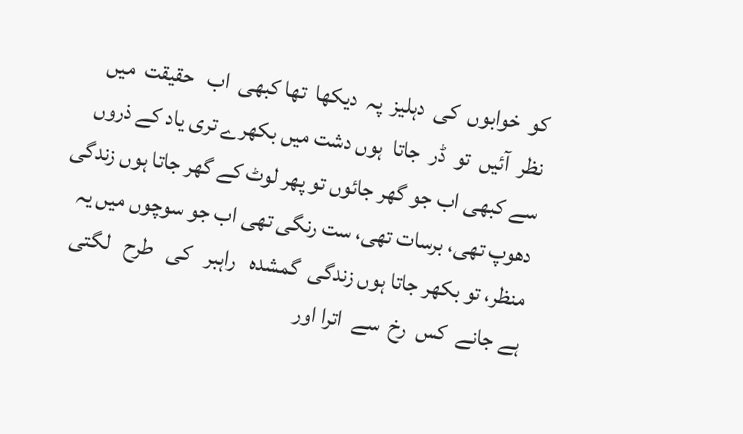کو  خوابوں  کی  دہلیز  پہ  دیکھا  تھا کبھی  اب   حقیقت  میں  نظر  آئیں  تو  ڈر  جاتا  ہوں دشت میں بکھرے تری یاد کے ذروں سے کبھی اب جو گھر جائوں تو پھر لوٹ کے گھر جاتا ہوں زندگی دھوپ تھی، برسات تھی، ست رنگی تھی اب جو سوچوں میں یہ منظر، تو بکھر جاتا ہوں زندگی  گمشدہ   راہبر   کی   طرح   لگتی   ہے جانے  کس  رخ  سے  اترا اور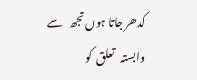کدھر جاتا ہوں تجھ   سے  وابستہ   تعلق  کو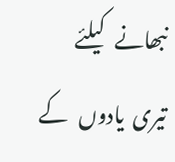نبھانے   کیلئے تیری  یادوں   کے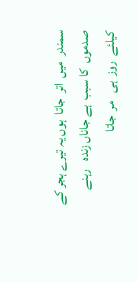سمندر  میں  اتر  جاتا  ہوں یہ تیرے ہجر کے صدموں  کا سبب  ہے جاناں زندہ   رہنے   کیلئے  روز  ہی   مر  جاتا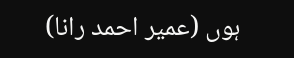ہوں (عمیر احمد رانا)